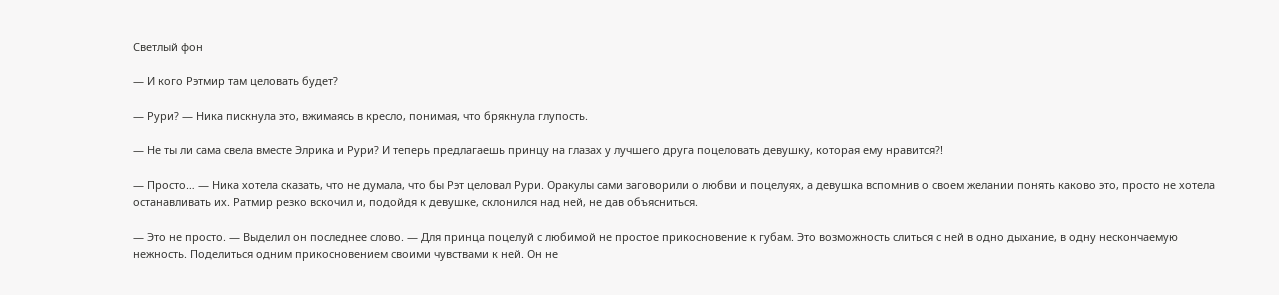Светлый фон

— И кого Рэтмир там целовать будет?

— Рури? — Ника пискнула это, вжимаясь в кресло, понимая, что брякнула глупость.

— Не ты ли сама свела вместе Элрика и Рури? И теперь предлагаешь принцу на глазах у лучшего друга поцеловать девушку, которая ему нравится?!

— Просто… — Ника хотела сказать, что не думала, что бы Рэт целовал Рури. Оракулы сами заговорили о любви и поцелуях, а девушка вспомнив о своем желании понять каково это, просто не хотела останавливать их. Ратмир резко вскочил и, подойдя к девушке, склонился над ней, не дав объясниться.

— Это не просто. — Выделил он последнее слово. — Для принца поцелуй с любимой не простое прикосновение к губам. Это возможность слиться с ней в одно дыхание, в одну нескончаемую нежность. Поделиться одним прикосновением своими чувствами к ней. Он не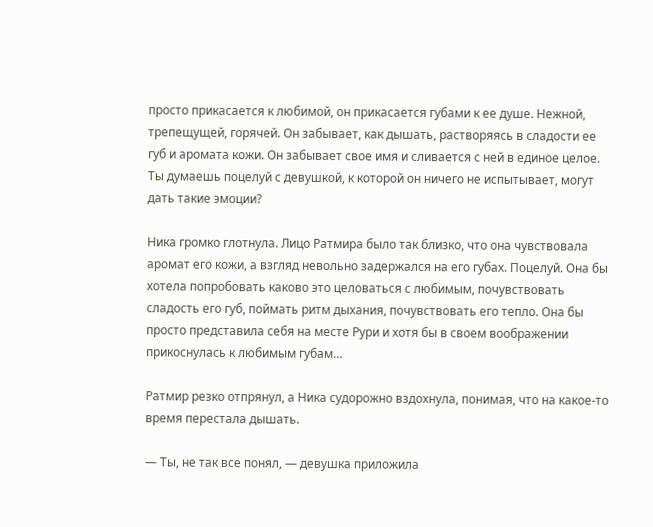просто прикасается к любимой, он прикасается губами к ее душе. Нежной, трепещущей, горячей. Он забывает, как дышать, растворяясь в сладости ее губ и аромата кожи. Он забывает свое имя и сливается с ней в единое целое. Ты думаешь поцелуй с девушкой, к которой он ничего не испытывает, могут дать такие эмоции?

Ника громко глотнула. Лицо Ратмира было так близко, что она чувствовала аромат его кожи, а взгляд невольно задержался на его губах. Поцелуй. Она бы хотела попробовать каково это целоваться с любимым, почувствовать сладость его губ, поймать ритм дыхания, почувствовать его тепло. Она бы просто представила себя на месте Рури и хотя бы в своем воображении прикоснулась к любимым губам…

Ратмир резко отпрянул, а Ника судорожно вздохнула, понимая, что на какое-то время перестала дышать.

— Ты, не так все понял, — девушка приложила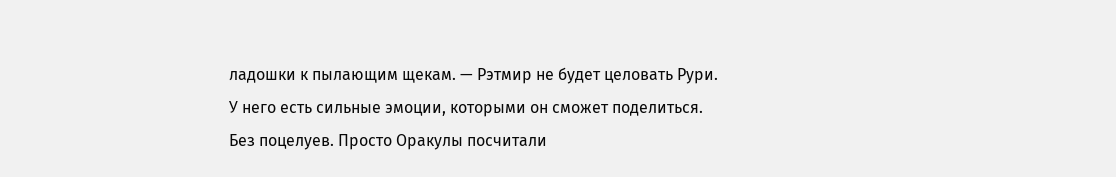ладошки к пылающим щекам. — Рэтмир не будет целовать Рури. У него есть сильные эмоции, которыми он сможет поделиться. Без поцелуев. Просто Оракулы посчитали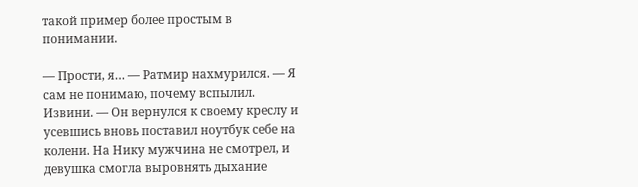такой пример более простым в понимании.

— Прости, я… — Ратмир нахмурился. — Я сам не понимаю, почему вспылил. Извини. — Он вернулся к своему креслу и усевшись вновь поставил ноутбук себе на колени. На Нику мужчина не смотрел, и девушка смогла выровнять дыхание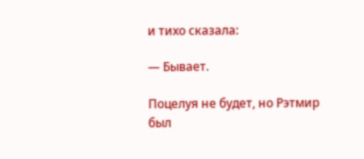и тихо сказала:

— Бывает.

Поцелуя не будет, но Рэтмир был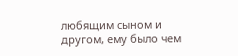любящим сыном и другом, ему было чем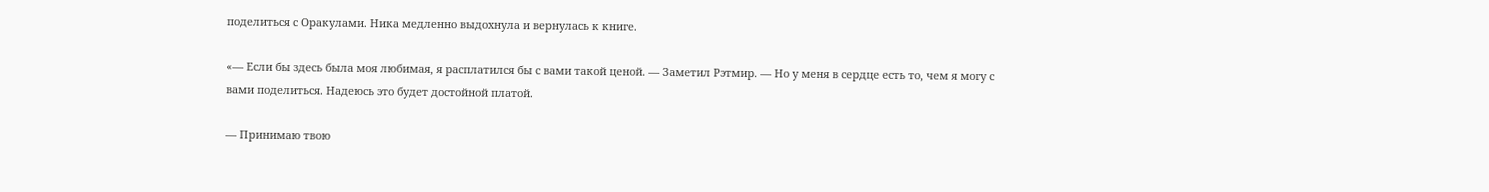поделиться с Оракулами. Ника медленно выдохнула и вернулась к книге.

«— Если бы здесь была моя любимая, я расплатился бы с вами такой ценой. — Заметил Рэтмир. — Но у меня в сердце есть то, чем я могу с вами поделиться. Надеюсь это будет достойной платой.

— Принимаю твою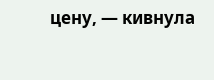цену, — кивнула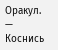Оракул. — Коснись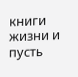книги жизни и пусть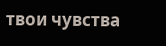твои чувства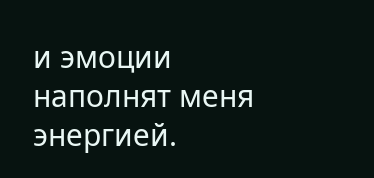и эмоции наполнят меня энергией.